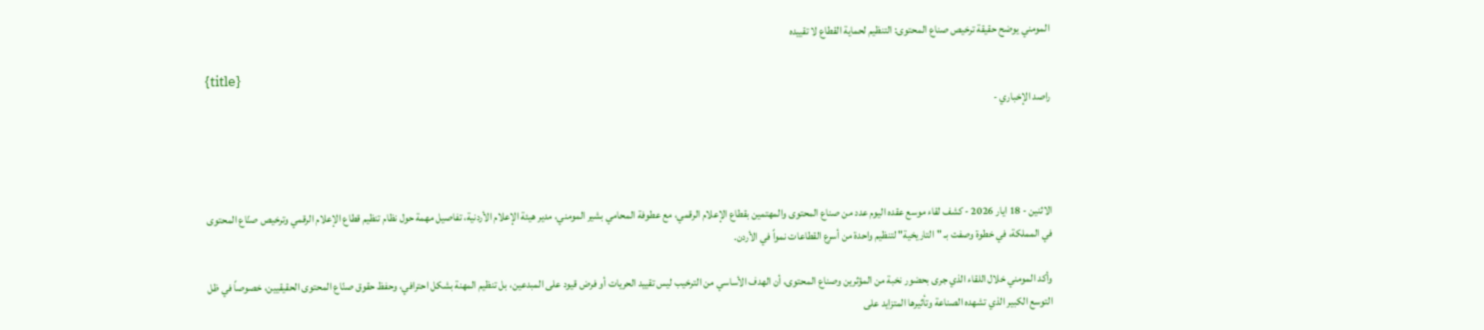المومني يوضح حقيقة ترخيص صناع المحتوى: التنظيم لحماية القطاع لا تقييده

{title}
راصد الإخباري -




الاثنين - 18 ايار 2026 - كشف لقاء موسع عقده اليوم عدد من صناع المحتوى والمهتمين بقطاع الإعلام الرقمي، مع عطوفة المحامي بشير المومني، مدير هيئة الإعلام الأردنية، تفاصيل مهمة حول نظام تنظيم قطاع الإعلام الرقمي وترخيص صنّاع المحتوى في المملكة، في خطوة وصفت بـ "التاريخية" لتنظيم واحدة من أسرع القطاعات نمواً في الأردن.

وأكد المومني خلال اللقاء الذي جرى بحضور نخبة من المؤثرين وصناع المحتوى، أن الهدف الأساسي من الترخيب ليس تقييد الحريات أو فرض قيود على المبدعين، بل تنظيم المهنة بشكل احترافي، وحفظ حقوق صنّاع المحتوى الحقيقيين، خصوصاً في ظل التوسع الكبير الذي تشهده الصناعة وتأثيرها المتزايد على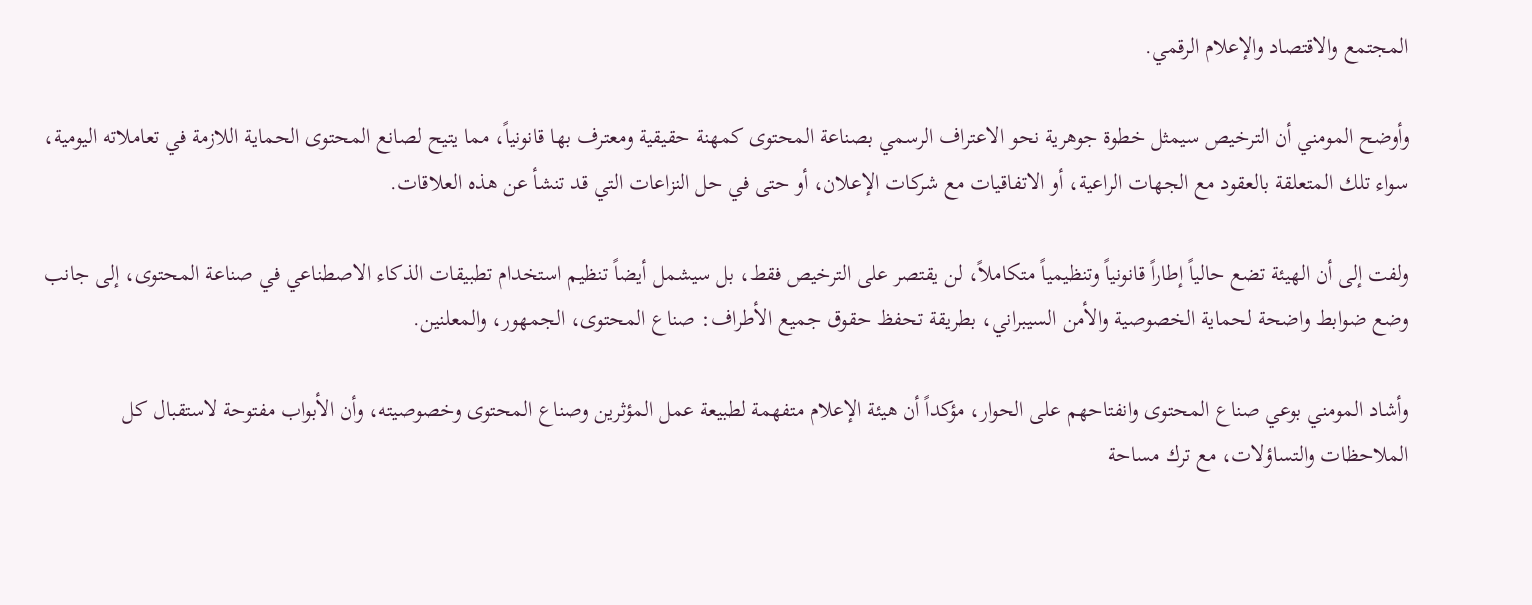المجتمع والاقتصاد والإعلام الرقمي.

وأوضح المومني أن الترخيص سيمثل خطوة جوهرية نحو الاعتراف الرسمي بصناعة المحتوى كمهنة حقيقية ومعترف بها قانونياً، مما يتيح لصانع المحتوى الحماية اللازمة في تعاملاته اليومية، سواء تلك المتعلقة بالعقود مع الجهات الراعية، أو الاتفاقيات مع شركات الإعلان، أو حتى في حل النزاعات التي قد تنشأ عن هذه العلاقات.

ولفت إلى أن الهيئة تضع حالياً إطاراً قانونياً وتنظيمياً متكاملاً، لن يقتصر على الترخيص فقط، بل سيشمل أيضاً تنظيم استخدام تطبيقات الذكاء الاصطناعي في صناعة المحتوى، إلى جانب وضع ضوابط واضحة لحماية الخصوصية والأمن السيبراني، بطريقة تحفظ حقوق جميع الأطراف: صناع المحتوى، الجمهور، والمعلنين.

وأشاد المومني بوعي صناع المحتوى وانفتاحهم على الحوار، مؤكداً أن هيئة الإعلام متفهمة لطبيعة عمل المؤثرين وصناع المحتوى وخصوصيته، وأن الأبواب مفتوحة لاستقبال كل الملاحظات والتساؤلات، مع ترك مساحة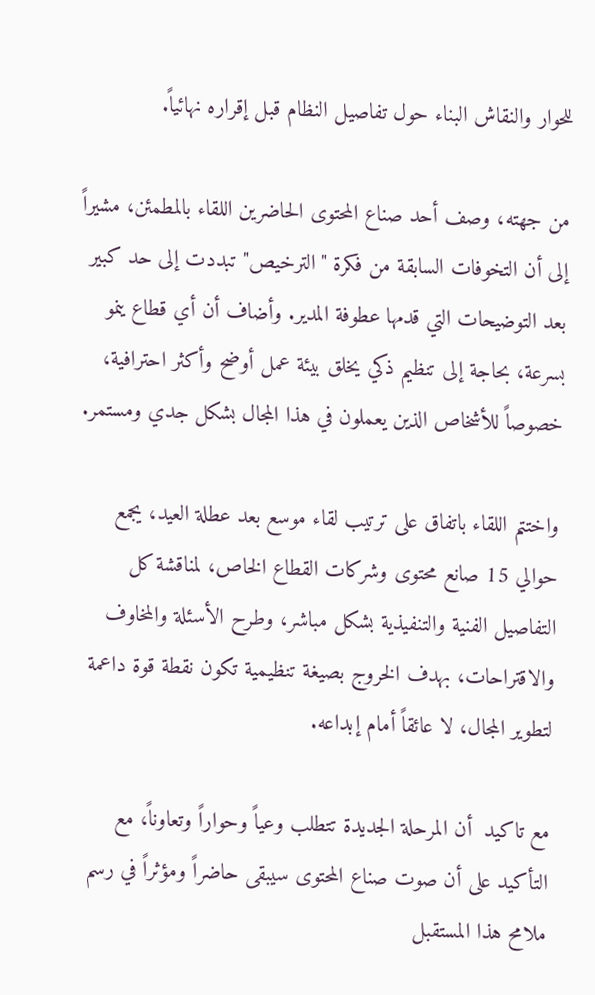للحوار والنقاش البناء حول تفاصيل النظام قبل إقراره نهائياً.

من جهته، وصف أحد صناع المحتوى الحاضرين اللقاء بالمطمئن، مشيراً إلى أن التخوفات السابقة من فكرة "الترخيص" تبددت إلى حد كبير بعد التوضيحات التي قدمها عطوفة المدير. وأضاف أن أي قطاع ينمو بسرعة، بحاجة إلى تنظيم ذكي يخلق بيئة عمل أوضح وأكثر احترافية، خصوصاً للأشخاص الذين يعملون في هذا المجال بشكل جدي ومستمر.

واختتم اللقاء باتفاق على ترتيب لقاء موسع بعد عطلة العيد، يجمع حوالي 15 صانع محتوى وشركات القطاع الخاص، لمناقشة كل التفاصيل الفنية والتنفيذية بشكل مباشر، وطرح الأسئلة والمخاوف والاقتراحات، بهدف الخروج بصيغة تنظيمية تكون نقطة قوة داعمة لتطوير المجال، لا عائقاً أمام إبداعه.

مع تاكيد  أن المرحلة الجديدة تتطلب وعياً وحواراً وتعاوناً، مع التأكيد على أن صوت صناع المحتوى سيبقى حاضراً ومؤثراً في رسم ملامح هذا المستقبل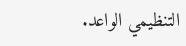التنظيمي الواعد.